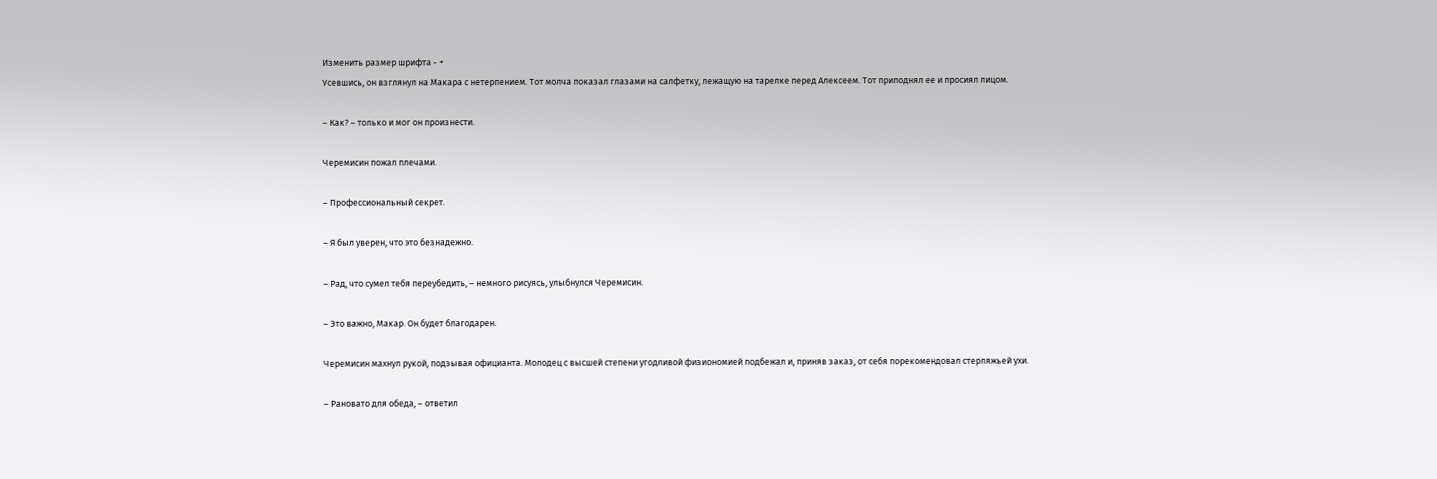Изменить размер шрифта - +
Усевшись, он взглянул на Макара с нетерпением. Тот молча показал глазами на салфетку, лежащую на тарелке перед Алексеем. Тот приподнял ее и просиял лицом.

– Как? – только и мог он произнести.

Черемисин пожал плечами.

– Профессиональный секрет.

– Я был уверен, что это безнадежно.

– Рад, что сумел тебя переубедить, – немного рисуясь, улыбнулся Черемисин.

– Это важно, Макар. Он будет благодарен.

Черемисин махнул рукой, подзывая официанта. Молодец с высшей степени угодливой физиономией подбежал и, приняв заказ, от себя порекомендовал стерляжьей ухи.

– Рановато для обеда, – ответил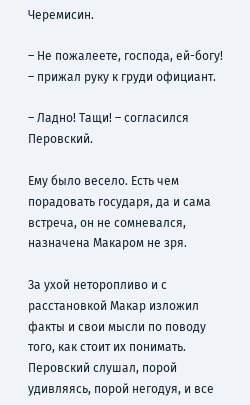Черемисин.

– Не пожалеете, господа, ей-богу! – прижал руку к груди официант.

– Ладно! Тащи! – согласился Перовский.

Ему было весело. Есть чем порадовать государя, да и сама встреча, он не сомневался, назначена Макаром не зря.

За ухой неторопливо и с расстановкой Макар изложил факты и свои мысли по поводу того, как стоит их понимать. Перовский слушал, порой удивляясь, порой негодуя, и все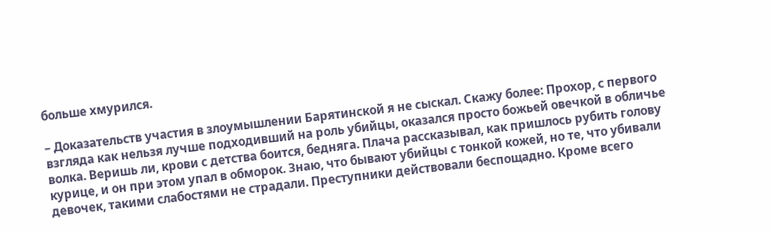больше хмурился.

– Доказательств участия в злоумышлении Барятинской я не сыскал. Скажу более: Прохор, с первого взгляда как нельзя лучше подходивший на роль убийцы, оказался просто божьей овечкой в обличье волка. Веришь ли, крови с детства боится, бедняга. Плача рассказывал, как пришлось рубить голову курице, и он при этом упал в обморок. Знаю, что бывают убийцы с тонкой кожей, но те, что убивали девочек, такими слабостями не страдали. Преступники действовали беспощадно. Кроме всего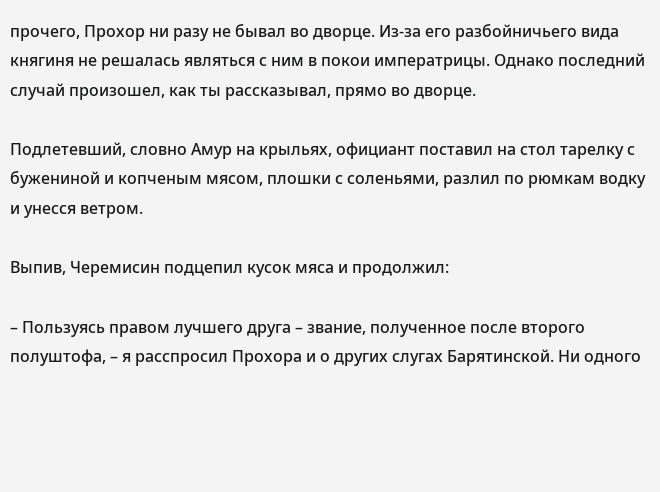прочего, Прохор ни разу не бывал во дворце. Из-за его разбойничьего вида княгиня не решалась являться с ним в покои императрицы. Однако последний случай произошел, как ты рассказывал, прямо во дворце.

Подлетевший, словно Амур на крыльях, официант поставил на стол тарелку с бужениной и копченым мясом, плошки с соленьями, разлил по рюмкам водку и унесся ветром.

Выпив, Черемисин подцепил кусок мяса и продолжил:

– Пользуясь правом лучшего друга – звание, полученное после второго полуштофа, – я расспросил Прохора и о других слугах Барятинской. Ни одного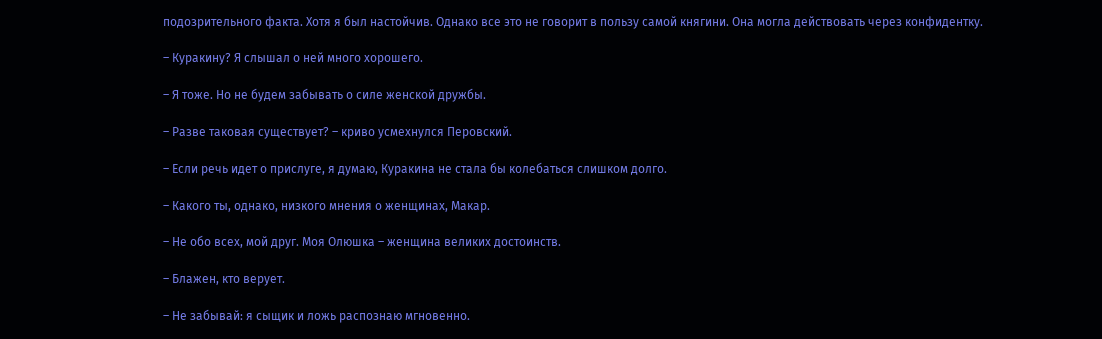подозрительного факта. Хотя я был настойчив. Однако все это не говорит в пользу самой княгини. Она могла действовать через конфидентку.

– Куракину? Я слышал о ней много хорошего.

– Я тоже. Но не будем забывать о силе женской дружбы.

– Разве таковая существует? – криво усмехнулся Перовский.

– Если речь идет о прислуге, я думаю, Куракина не стала бы колебаться слишком долго.

– Какого ты, однако, низкого мнения о женщинах, Макар.

– Не обо всех, мой друг. Моя Олюшка – женщина великих достоинств.

– Блажен, кто верует.

– Не забывай: я сыщик и ложь распознаю мгновенно.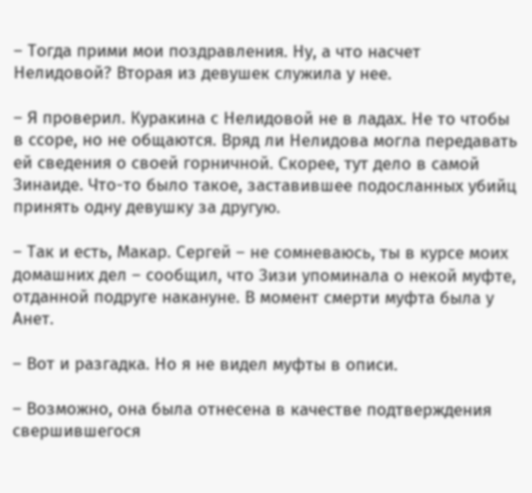– Тогда прими мои поздравления. Ну, а что насчет Нелидовой? Вторая из девушек служила у нее.

– Я проверил. Куракина с Нелидовой не в ладах. Не то чтобы в ссоре, но не общаются. Вряд ли Нелидова могла передавать ей сведения о своей горничной. Скорее, тут дело в самой Зинаиде. Что-то было такое, заставившее подосланных убийц принять одну девушку за другую.

– Так и есть, Макар. Сергей – не сомневаюсь, ты в курсе моих домашних дел – сообщил, что Зизи упоминала о некой муфте, отданной подруге накануне. В момент смерти муфта была у Анет.

– Вот и разгадка. Но я не видел муфты в описи.

– Возможно, она была отнесена в качестве подтверждения свершившегося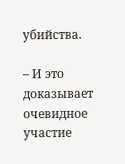убийства.

– И это доказывает очевидное участие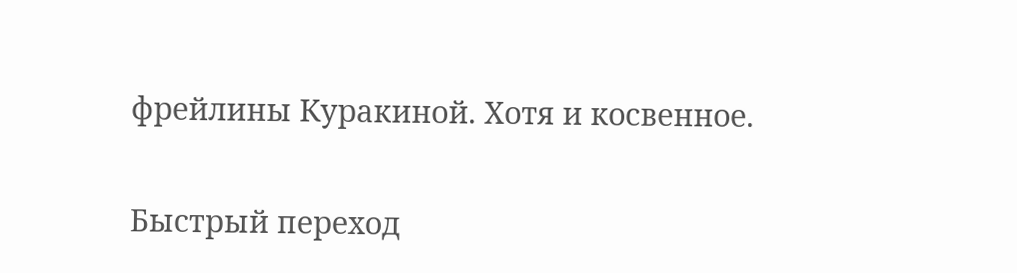фрейлины Куракиной. Хотя и косвенное.

Быстрый переход